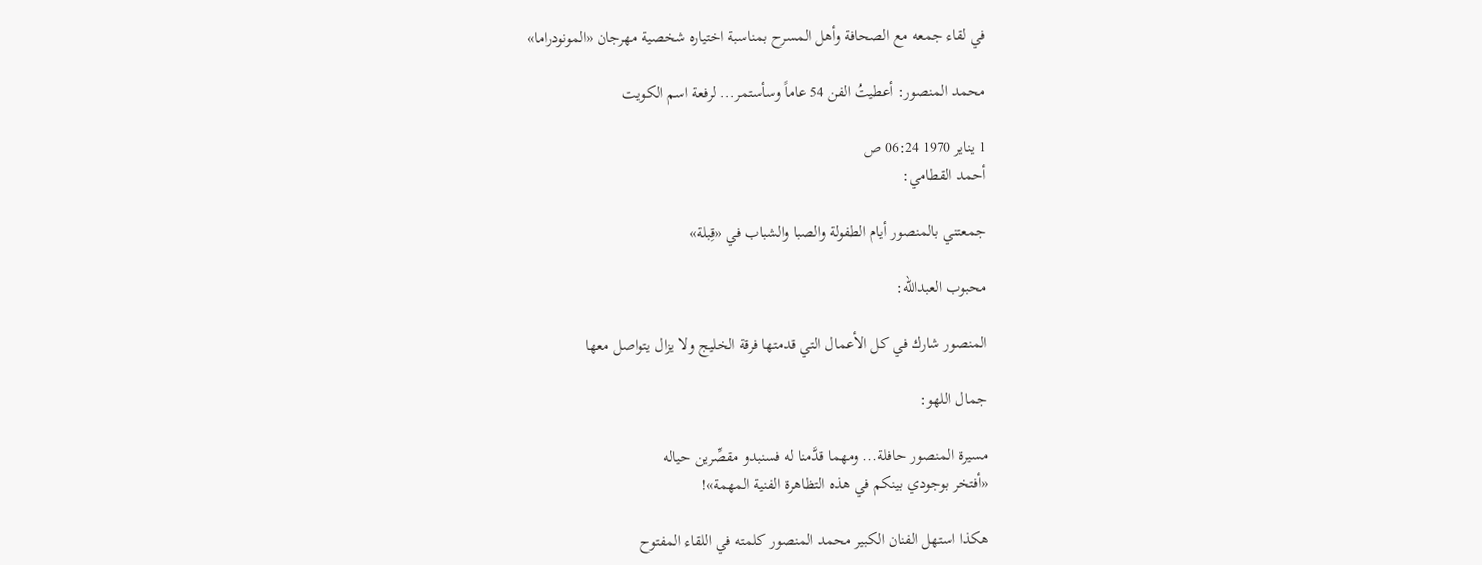في لقاء جمعه مع الصحافة وأهل المسرح بمناسبة اختياره شخصية مهرجان «المونودراما»

محمد المنصور: أعطيتُ الفن 54 عاماً وسأستمر... لرفعة اسم الكويت

1 يناير 1970 06:24 ص
أحمد القطامي:

جمعتني بالمنصور أيام الطفولة والصبا والشباب في «قِبلة»

محبوب العبدالله:

المنصور شارك في كل الأعمال التي قدمتها فرقة الخليج ولا يزال يتواصل معها

جمال اللهو:

مسيرة المنصور حافلة... ومهما قدَّمنا له فسنبدو مقصِّرين حياله
«أفتخر بوجودي بينكم في هذه التظاهرة الفنية المهمة»!

هكذا استهل الفنان الكبير محمد المنصور كلمته في اللقاء المفتوح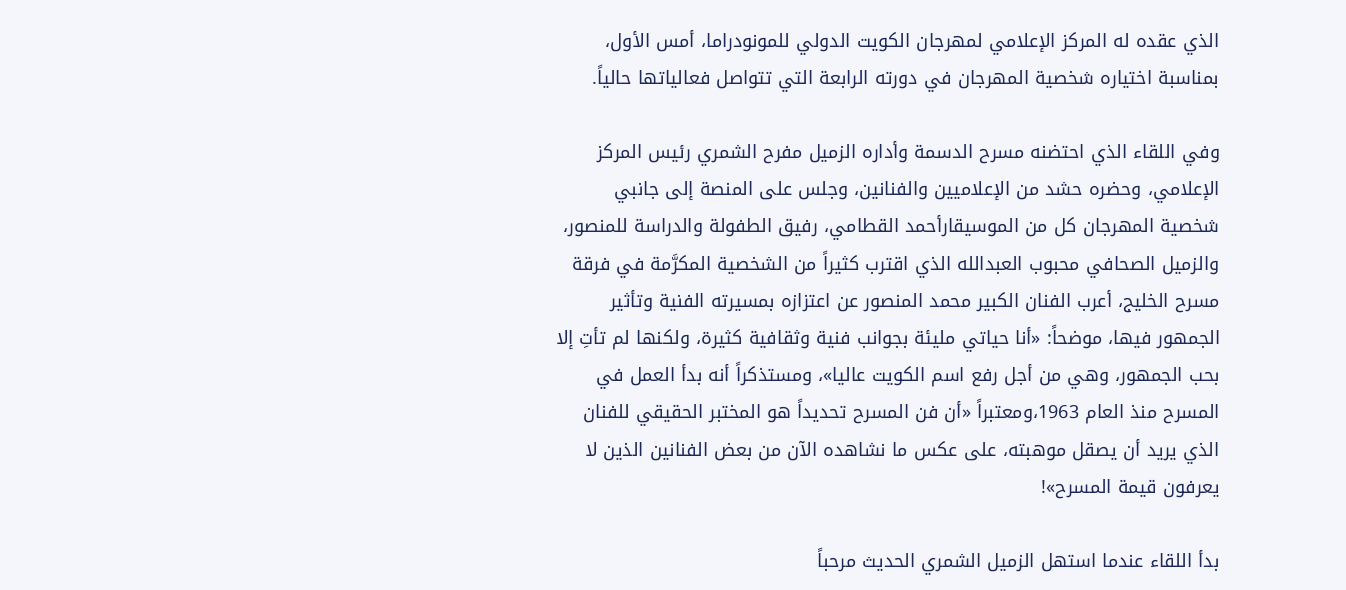الذي عقده له المركز الإعلامي لمهرجان الكويت الدولي للمونودراما، أمس الأول، بمناسبة اختياره شخصية المهرجان في دورته الرابعة التي تتواصل فعالياتها حالياً.

وفي اللقاء الذي احتضنه مسرح الدسمة وأداره الزميل مفرح الشمري رئيس المركز الإعلامي، وحضره حشد من الإعلاميين والفنانين، وجلس على المنصة إلى جانبي شخصية المهرجان كل من الموسيقارأحمد القطامي، رفيق الطفولة والدراسة للمنصور، والزميل الصحافي محبوب العبدالله الذي اقترب كثيراً من الشخصية المكرَّمة في فرقة مسرح الخليج، أعرب الفنان الكبير محمد المنصور عن اعتزازه بمسيرته الفنية وتأثير الجمهور فيها، موضحاً: «أنا حياتي مليئة بجوانب فنية وثقافية كثيرة، ولكنها لم تأتِ إلا بحب الجمهور، وهي من أجل رفع اسم الكويت عاليا»، ومستذكراً أنه بدأ العمل في المسرح منذ العام 1963،ومعتبراً «أن فن المسرح تحديداً هو المختبر الحقيقي للفنان الذي يريد أن يصقل موهبته، على عكس ما نشاهده الآن من بعض الفنانين الذين لا يعرفون قيمة المسرح»!

بدأ اللقاء عندما استهل الزميل الشمري الحديث مرحباً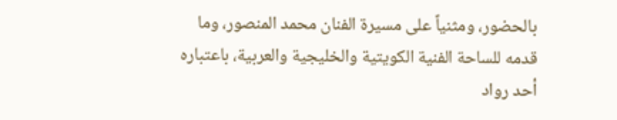بالحضور، ومثنياً على مسيرة الفنان محمد المنصور، وما قدمه للساحة الفنية الكويتية والخليجية والعربية، باعتباره أحد رواد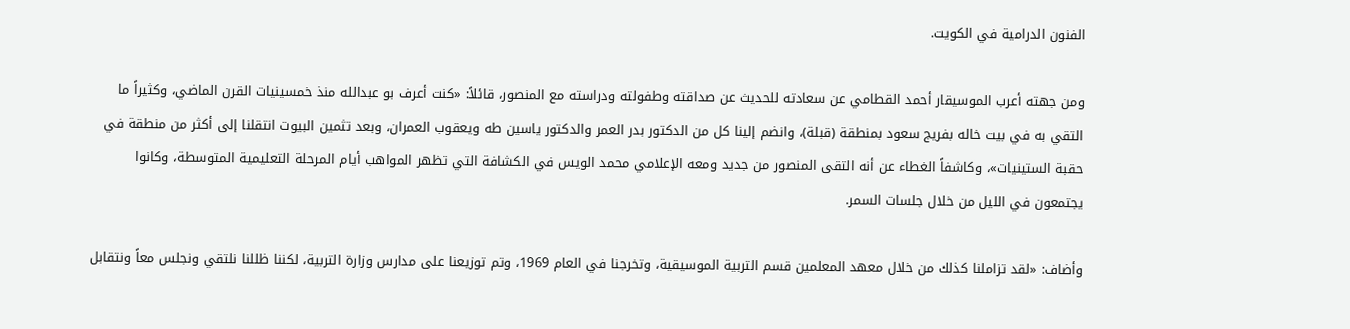الفنون الدرامية في الكويت.

ومن جهته أعرب الموسيقار أحمد القطامي عن سعادته للحديث عن صداقته وطفولته ودراسته مع المنصور، قائلاً: «كنت أعرف بو عبدالله منذ خمسينيات القرن الماضي، وكثيراً ما التقي به في بيت خاله بفريج سعود بمنطقة (قبلة)، وانضم إلينا كل من الدكتور بدر العمر والدكتور ياسين طه ويعقوب العمران، وبعد تثمين البيوت انتقلنا إلى أكثر من منطقة في حقبة الستينيات»، وكاشفاً الغطاء عن أنه التقى المنصور من جديد ومعه الإعلامي محمد الويس في الكشافة التي تظهر المواهب أيام المرحلة التعليمية المتوسطة، وكانوا يجتمعون في الليل من خلال جلسات السمر.

وأضاف: «لقد تزاملنا كذلك من خلال معهد المعلمين قسم التربية الموسيقية، وتخرجنا في العام 1969، وتم توزيعنا على مدارس وزارة التربية، لكننا ظللنا نلتقي ونجلس معاً ونتقابل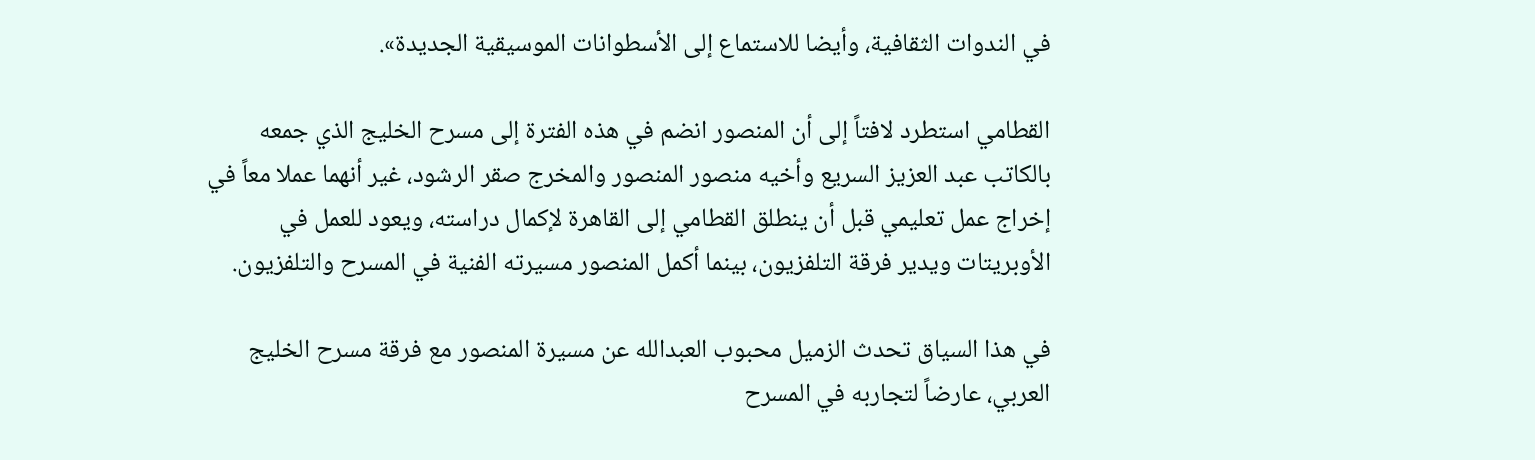في الندوات الثقافية، وأيضا للاستماع إلى الأسطوانات الموسيقية الجديدة».

القطامي استطرد لافتاً إلى أن المنصور انضم في هذه الفترة إلى مسرح الخليج الذي جمعه بالكاتب عبد العزيز السريع وأخيه منصور المنصور والمخرج صقر الرشود، غير أنهما عملا معاً في إخراج عمل تعليمي قبل أن ينطلق القطامي إلى القاهرة لإكمال دراسته، ويعود للعمل في الأوبريتات ويدير فرقة التلفزيون، بينما أكمل المنصور مسيرته الفنية في المسرح والتلفزيون.

في هذا السياق تحدث الزميل محبوب العبدالله عن مسيرة المنصور مع فرقة مسرح الخليج العربي، عارضاً لتجاربه في المسرح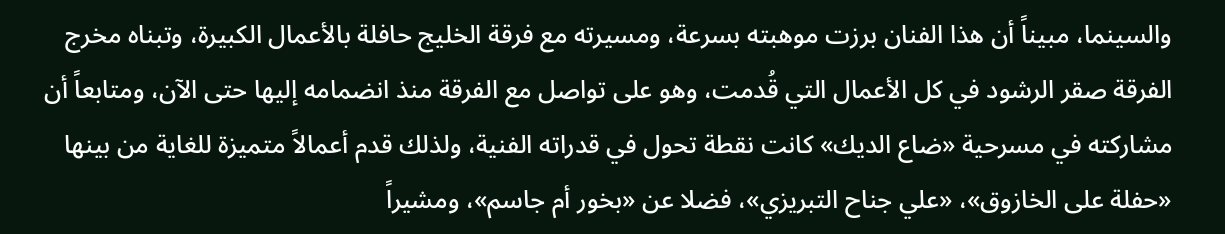والسينما، مبيناً أن هذا الفنان برزت موهبته بسرعة، ومسيرته مع فرقة الخليج حافلة بالأعمال الكبيرة، وتبناه مخرج الفرقة صقر الرشود في كل الأعمال التي قُدمت، وهو على تواصل مع الفرقة منذ انضمامه إليها حتى الآن، ومتابعاً أن مشاركته في مسرحية «ضاع الديك» كانت نقطة تحول في قدراته الفنية، ولذلك قدم أعمالاً متميزة للغاية من بينها «حفلة على الخازوق»، «علي جناح التبريزي»، فضلا عن «بخور أم جاسم»، ومشيراً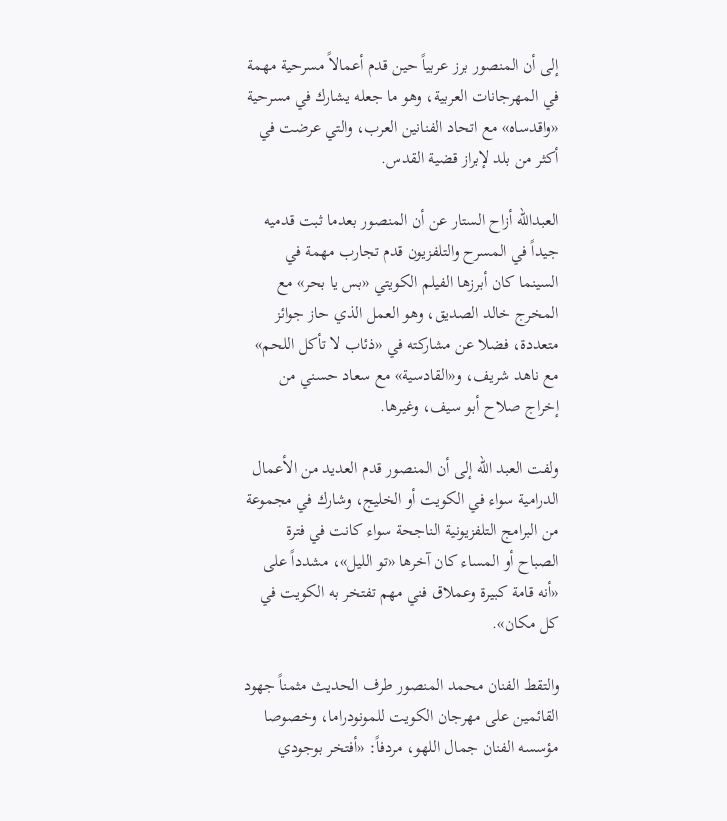إلى أن المنصور برز عربياً حين قدم أعمالاً مسرحية مهمة في المهرجانات العربية، وهو ما جعله يشارك في مسرحية «واقدساه» مع اتحاد الفنانين العرب، والتي عرضت في أكثر من بلد لإبراز قضية القدس.

العبدالله أزاح الستار عن أن المنصور بعدما ثبت قدميه جيداً في المسرح والتلفزيون قدم تجارب مهمة في السينما كان أبرزها الفيلم الكويتي «بس يا بحر» مع المخرج خالد الصديق، وهو العمل الذي حاز جوائز متعددة، فضلا عن مشاركته في «ذئاب لا تأكل اللحم» مع ناهد شريف، و«القادسية» مع سعاد حسني من إخراج صلاح أبو سيف، وغيرها.

ولفت العبد الله إلى أن المنصور قدم العديد من الأعمال الدرامية سواء في الكويت أو الخليج، وشارك في مجموعة من البرامج التلفزيونية الناجحة سواء كانت في فترة الصباح أو المساء كان آخرها «تو الليل»، مشدداً على «أنه قامة كبيرة وعملاق فني مهم تفتخر به الكويت في كل مكان».

والتقط الفنان محمد المنصور طرف الحديث مثمناً جهود القائمين على مهرجان الكويت للمونودراما، وخصوصا مؤسسه الفنان جمال اللهو، مردفاً: «أفتخر بوجودي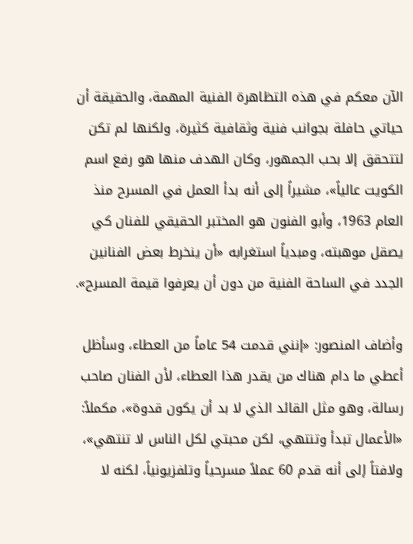الآن معكم في هذه التظاهرة الفنية المهمة، والحقيقة أن حياتي حافلة بجوانب فنية وثقافية كثيرة، ولكنها لم تكن لتتحقق إلا بحب الجمهور، وكان الهدف منها هو رفع اسم الكويت عالياً»، مشيراً إلى أنه بدأ العمل في المسرح منذ العام 1963، وأبو الفنون هو المختبر الحقيقي للفنان كي يصقل موهبته، ومبدياً استغرابه «أن ينخرط بعض الفنانين الجدد في الساحة الفنية من دون أن يعرفوا قيمة المسرح».

وأضاف المنصور: «إنني قدمت 54 عاماً من العطاء، وسأظل أعطي ما دام هناك من يقدر هذا العطاء، لأن الفنان صاحب رسالة، وهو مثل القائد الذي لا بد أن يكون قدوة»، مكملاً: «الأعمال تبدأ وتنتهي، لكن محبتي لكل الناس لا تنتهي»، ولافتاً إلى أنه قدم 60 عملاً مسرحياً وتلفزيونياً، لكنه لا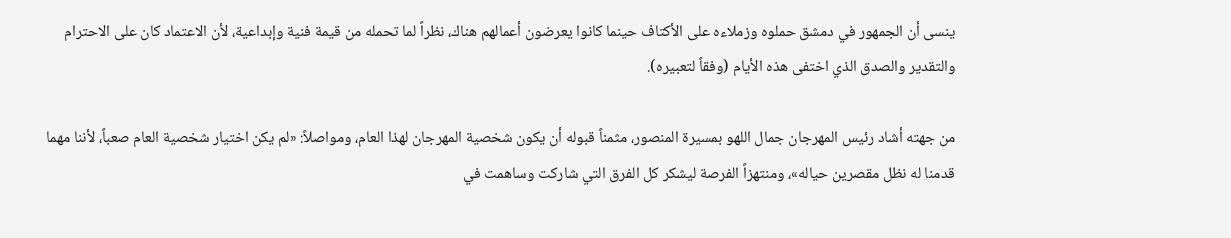ينسى أن الجمهور في دمشق حملوه وزملاءه على الأكتاف حينما كانوا يعرضون أعمالهم هناك، نظراً لما تحمله من قيمة فنية وإبداعية، لأن الاعتماد كان على الاحترام والتقدير والصدق الذي اختفى هذه الأيام (وفقاً لتعبيره).

من جهته أشاد رئيس المهرجان جمال اللهو بمسيرة المنصور، مثمناً قبوله أن يكون شخصية المهرجان لهذا العام، ومواصلاً: «لم يكن اختيار شخصية العام صعباً، لأننا مهما قدمنا له نظل مقصرين حياله»، ومنتهزاً الفرصة ليشكر كل الفرق التي شاركت وساهمت في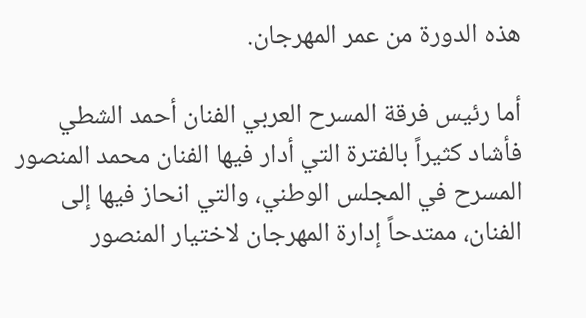هذه الدورة من عمر المهرجان.

أما رئيس فرقة المسرح العربي الفنان أحمد الشطي فأشاد كثيراً بالفترة التي أدار فيها الفنان محمد المنصور المسرح في المجلس الوطني، والتي انحاز فيها إلى الفنان، ممتدحاً إدارة المهرجان لاختيار المنصور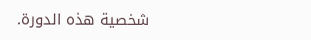شخصية هذه الدورة.